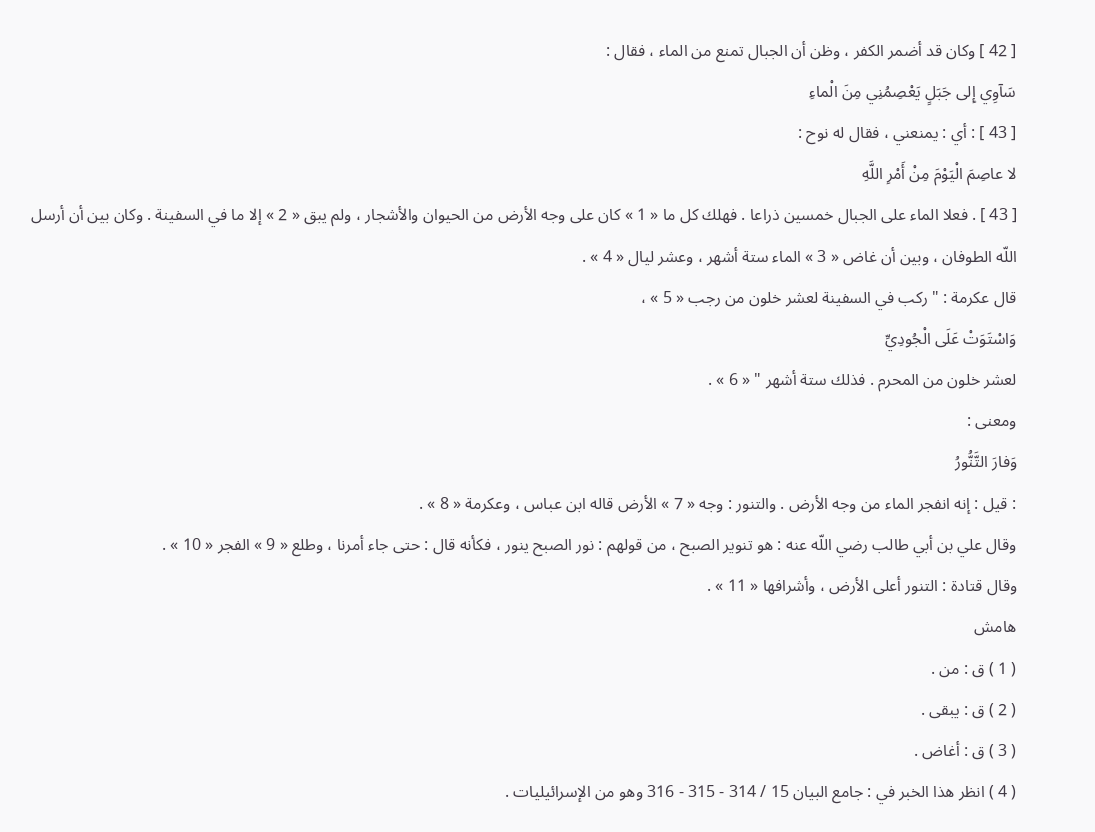[ 42 ] وكان قد أضمر الكفر ، وظن أن الجبال تمنع من الماء ، فقال :
سَآوِي إِلى جَبَلٍ يَعْصِمُنِي مِنَ الْماءِ
[ 43 ] : أي : يمنعني ، فقال له نوح :
لا عاصِمَ الْيَوْمَ مِنْ أَمْرِ اللَّهِ
[ 43 ] . فعلا الماء على الجبال خمسين ذراعا . فهلك كل ما « 1 » كان على وجه الأرض من الحيوان والأشجار ، ولم يبق « 2 » إلا ما في السفينة . وكان بين أن أرسل اللّه الطوفان ، وبين أن غاض « 3 » الماء ستة أشهر ، وعشر ليال « 4 » .
قال عكرمة : " ركب في السفينة لعشر خلون من رجب « 5 » ،
وَاسْتَوَتْ عَلَى الْجُودِيِّ
لعشر خلون من المحرم . فذلك ستة أشهر " « 6 » .
ومعنى :
وَفارَ التَّنُّورُ
: قيل : إنه انفجر الماء من وجه الأرض . والتنور : وجه « 7 » الأرض قاله ابن عباس ، وعكرمة « 8 » .
وقال علي بن أبي طالب رضي اللّه عنه : هو تنوير الصبح ، من قولهم : نور الصبح ينور ، فكأنه قال : حتى جاء أمرنا ، وطلع « 9 » الفجر « 10 » .
وقال قتادة : التنور أعلى الأرض ، وأشرافها « 11 » .
هامش
( 1 ) ق : من .
( 2 ) ق : يبقى .
( 3 ) ق : أغاض .
( 4 ) انظر هذا الخبر في : جامع البيان 15 / 314 - 315 - 316 وهو من الإسرائيليات .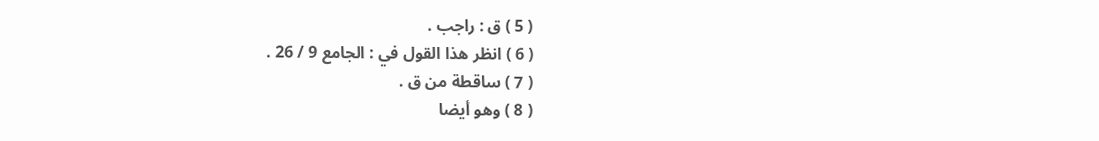( 5 ) ق : راجب .
( 6 ) انظر هذا القول في : الجامع 9 / 26 .
( 7 ) ساقطة من ق .
( 8 ) وهو أيضا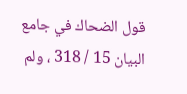قول الضحاك في جامع البيان 15 / 318 ، ولم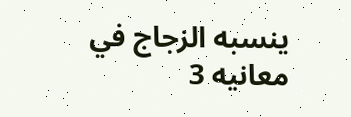ينسبه الزجاج في معانيه 3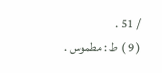/ 51 .
( 9 ) ط : مطموس .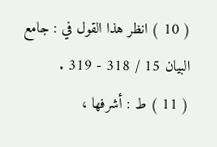( 10 ) انظر هذا القول في : جامع البيان 15 / 318 - 319 .
( 11 ) ط : أشرفها ،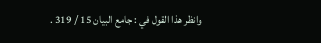وانظر هذا القول في : جامع البيان 15 / 319 .